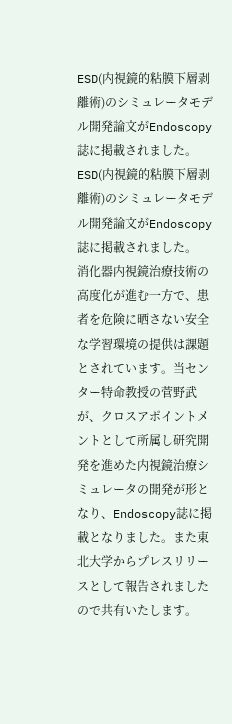ESD(内視鏡的粘膜下層剥離術)のシミュレータモデル開発論文がEndoscopy誌に掲載されました。
ESD(内視鏡的粘膜下層剥離術)のシミュレータモデル開発論文がEndoscopy誌に掲載されました。
消化器内視鏡治療技術の高度化が進む一方で、患者を危険に晒さない安全な学習環境の提供は課題とされています。当センター特命教授の菅野武が、クロスアポイントメントとして所属し研究開発を進めた内視鏡治療シミュレータの開発が形となり、Endoscopy誌に掲載となりました。また東北大学からプレスリリースとして報告されましたので共有いたします。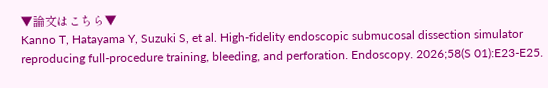▼論文はこちら▼
Kanno T, Hatayama Y, Suzuki S, et al. High-fidelity endoscopic submucosal dissection simulator reproducing full-procedure training, bleeding, and perforation. Endoscopy. 2026;58(S 01):E23-E25.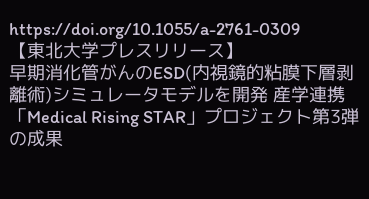https://doi.org/10.1055/a-2761-0309
【東北大学プレスリリース】
早期消化管がんのESD(内視鏡的粘膜下層剥離術)シミュレータモデルを開発 産学連携「Medical Rising STAR」プロジェクト第3弾の成果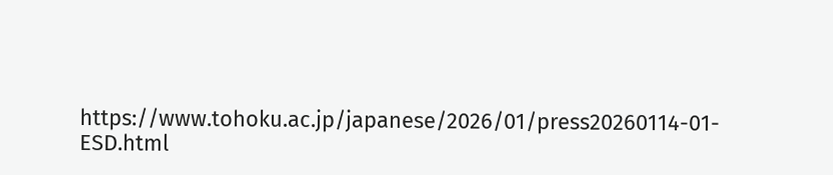https://www.tohoku.ac.jp/japanese/2026/01/press20260114-01-ESD.html